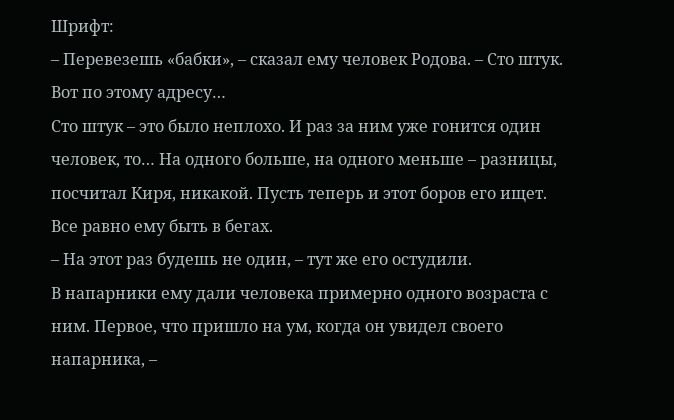Шрифт:
– Перевезешь «бабки», – сказал ему человек Родова. – Сто штук. Вот по этому адресу…
Сто штук – это было неплохо. И раз за ним уже гонится один человек, то… На одного больше, на одного меньше – разницы, посчитал Киря, никакой. Пусть теперь и этот боров его ищет. Все равно ему быть в бегах.
– На этот раз будешь не один, – тут же его остудили.
В напарники ему дали человека примерно одного возраста с ним. Первое, что пришло на ум, когда он увидел своего напарника, –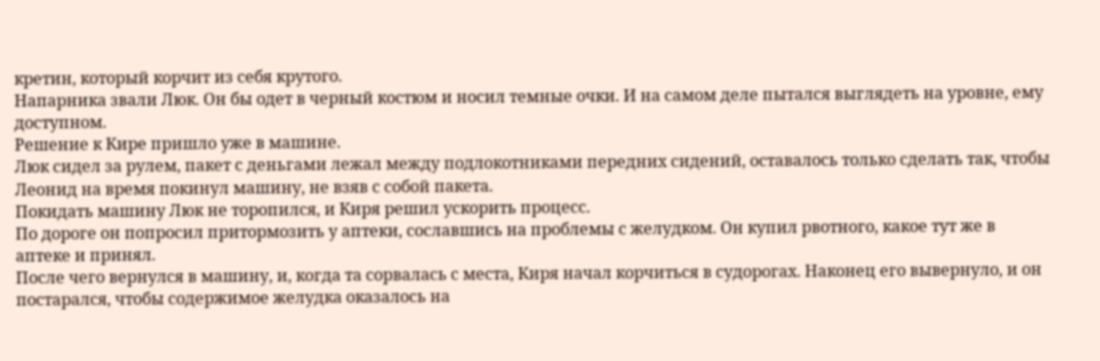кретин, который корчит из себя крутого.
Напарника звали Люк. Он бы одет в черный костюм и носил темные очки. И на самом деле пытался выглядеть на уровне, ему доступном.
Решение к Кире пришло уже в машине.
Люк сидел за рулем, пакет с деньгами лежал между подлокотниками передних сидений, оставалось только сделать так, чтобы Леонид на время покинул машину, не взяв с собой пакета.
Покидать машину Люк не торопился, и Киря решил ускорить процесс.
По дороге он попросил притормозить у аптеки, сославшись на проблемы с желудком. Он купил рвотного, какое тут же в аптеке и принял.
После чего вернулся в машину, и, когда та сорвалась с места, Киря начал корчиться в судорогах. Наконец его вывернуло, и он постарался, чтобы содержимое желудка оказалось на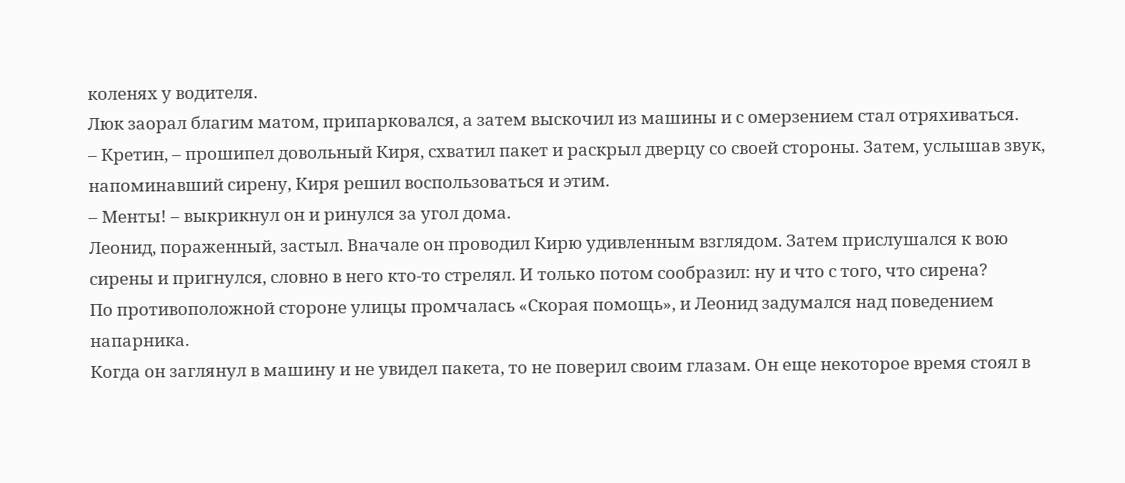коленях у водителя.
Люк заорал благим матом, припарковался, а затем выскочил из машины и с омерзением стал отряхиваться.
– Кретин, – прошипел довольный Киря, схватил пакет и раскрыл дверцу со своей стороны. Затем, услышав звук, напоминавший сирену, Киря решил воспользоваться и этим.
– Менты! – выкрикнул он и ринулся за угол дома.
Леонид, пораженный, застыл. Вначале он проводил Кирю удивленным взглядом. Затем прислушался к вою сирены и пригнулся, словно в него кто-то стрелял. И только потом сообразил: ну и что с того, что сирена?
По противоположной стороне улицы промчалась «Скорая помощь», и Леонид задумался над поведением напарника.
Когда он заглянул в машину и не увидел пакета, то не поверил своим глазам. Он еще некоторое время стоял в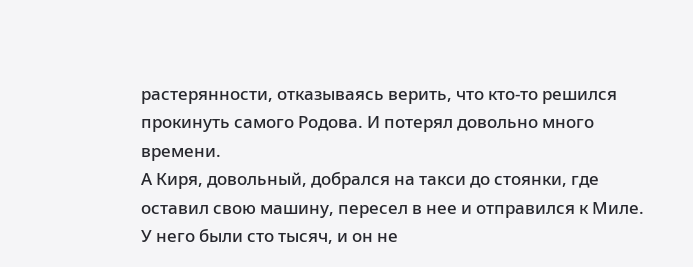растерянности, отказываясь верить, что кто-то решился прокинуть самого Родова. И потерял довольно много времени.
А Киря, довольный, добрался на такси до стоянки, где оставил свою машину, пересел в нее и отправился к Миле.
У него были сто тысяч, и он не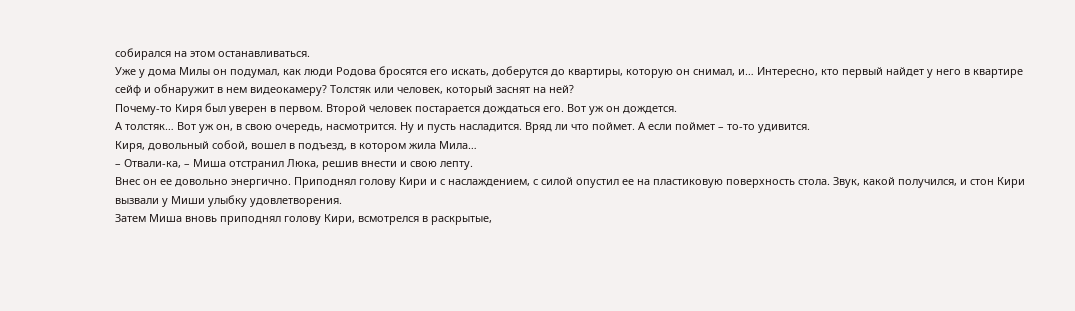собирался на этом останавливаться.
Уже у дома Милы он подумал, как люди Родова бросятся его искать, доберутся до квартиры, которую он снимал, и… Интересно, кто первый найдет у него в квартире сейф и обнаружит в нем видеокамеру? Толстяк или человек, который заснят на ней?
Почему-то Киря был уверен в первом. Второй человек постарается дождаться его. Вот уж он дождется.
А толстяк… Вот уж он, в свою очередь, насмотрится. Ну и пусть насладится. Вряд ли что поймет. А если поймет – то-то удивится.
Киря, довольный собой, вошел в подъезд, в котором жила Мила…
– Отвали-ка, – Миша отстранил Люка, решив внести и свою лепту.
Внес он ее довольно энергично. Приподнял голову Кири и с наслаждением, с силой опустил ее на пластиковую поверхность стола. Звук, какой получился, и стон Кири вызвали у Миши улыбку удовлетворения.
Затем Миша вновь приподнял голову Кири, всмотрелся в раскрытые,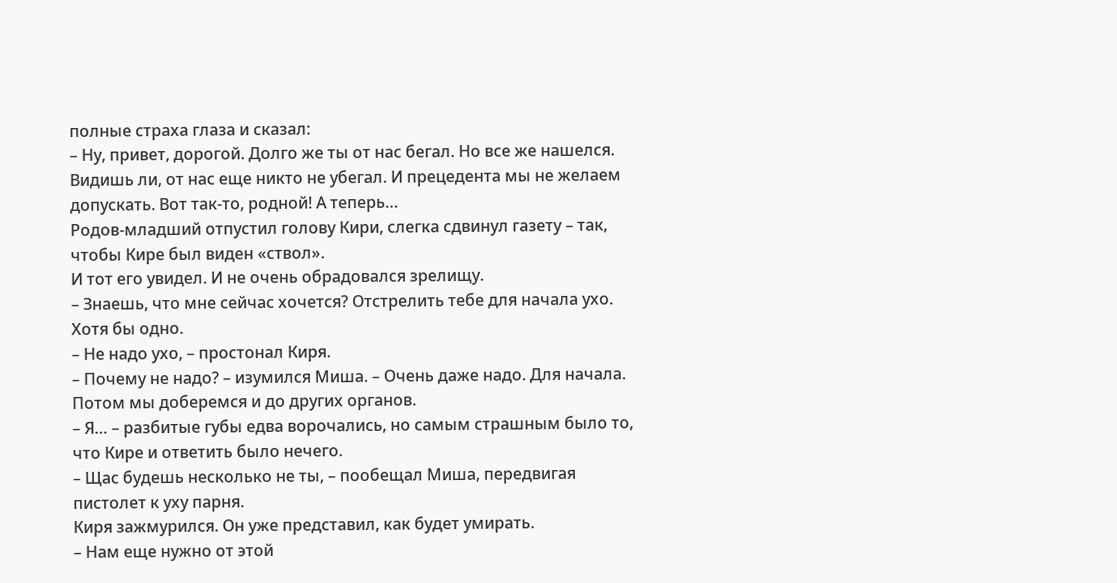полные страха глаза и сказал:
– Ну, привет, дорогой. Долго же ты от нас бегал. Но все же нашелся. Видишь ли, от нас еще никто не убегал. И прецедента мы не желаем допускать. Вот так-то, родной! А теперь…
Родов-младший отпустил голову Кири, слегка сдвинул газету – так, чтобы Кире был виден «ствол».
И тот его увидел. И не очень обрадовался зрелищу.
– Знаешь, что мне сейчас хочется? Отстрелить тебе для начала ухо. Хотя бы одно.
– Не надо ухо, – простонал Киря.
– Почему не надо? – изумился Миша. – Очень даже надо. Для начала. Потом мы доберемся и до других органов.
– Я… – разбитые губы едва ворочались, но самым страшным было то, что Кире и ответить было нечего.
– Щас будешь несколько не ты, – пообещал Миша, передвигая пистолет к уху парня.
Киря зажмурился. Он уже представил, как будет умирать.
– Нам еще нужно от этой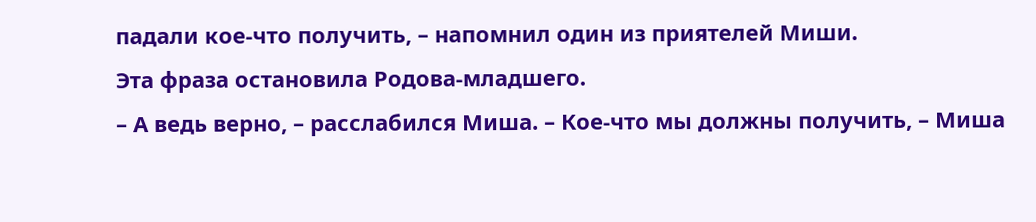падали кое-что получить, – напомнил один из приятелей Миши.
Эта фраза остановила Родова-младшего.
– А ведь верно, – расслабился Миша. – Кое-что мы должны получить, – Миша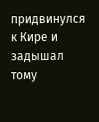придвинулся к Кире и задышал тому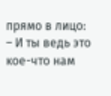прямо в лицо: – И ты ведь это кое-что нам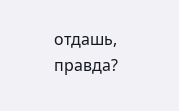отдашь, правда?